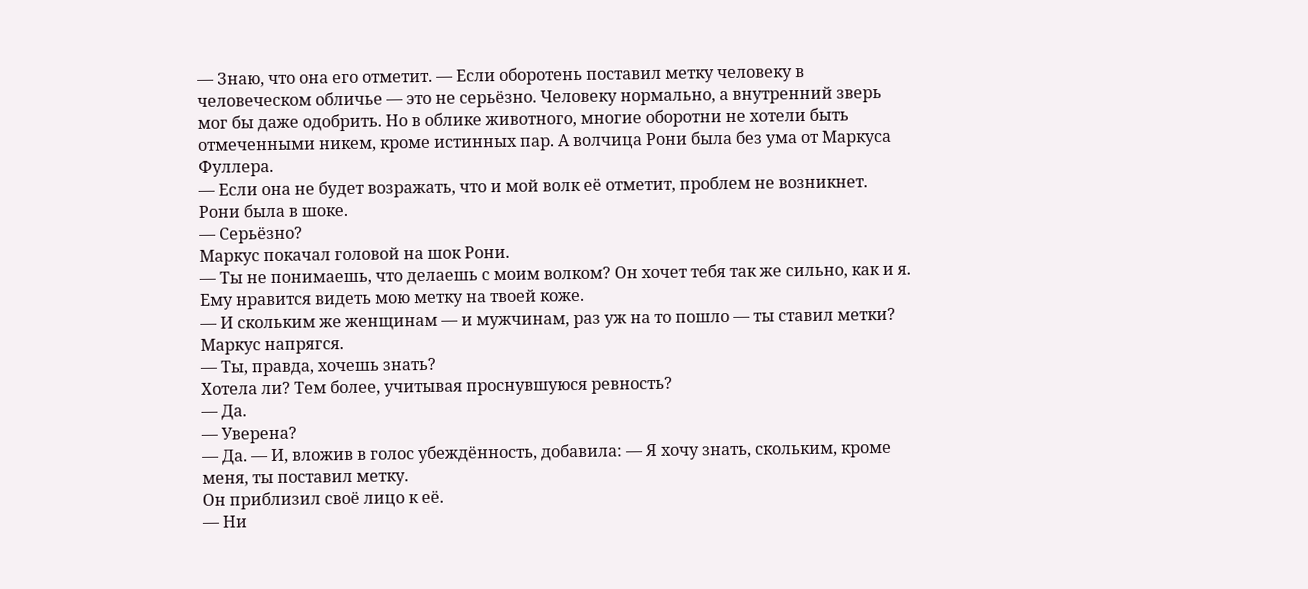— Знаю, что она его отметит. — Если оборотень поставил метку человеку в человеческом обличье — это не серьёзно. Человеку нормально, а внутренний зверь мог бы даже одобрить. Но в облике животного, многие оборотни не хотели быть отмеченными никем, кроме истинных пар. А волчица Рони была без ума от Маркуса Фуллера.
— Если она не будет возражать, что и мой волк её отметит, проблем не возникнет.
Рони была в шоке.
— Серьёзно?
Маркус покачал головой на шок Рони.
— Ты не понимаешь, что делаешь с моим волком? Он хочет тебя так же сильно, как и я. Ему нравится видеть мою метку на твоей коже.
— И скольким же женщинам — и мужчинам, раз уж на то пошло — ты ставил метки?
Маркус напрягся.
— Ты, правда, хочешь знать?
Хотела ли? Тем более, учитывая проснувшуюся ревность?
— Да.
— Уверена?
— Да. — И, вложив в голос убеждённость, добавила: — Я хочу знать, скольким, кроме меня, ты поставил метку.
Он приблизил своё лицо к её.
— Ни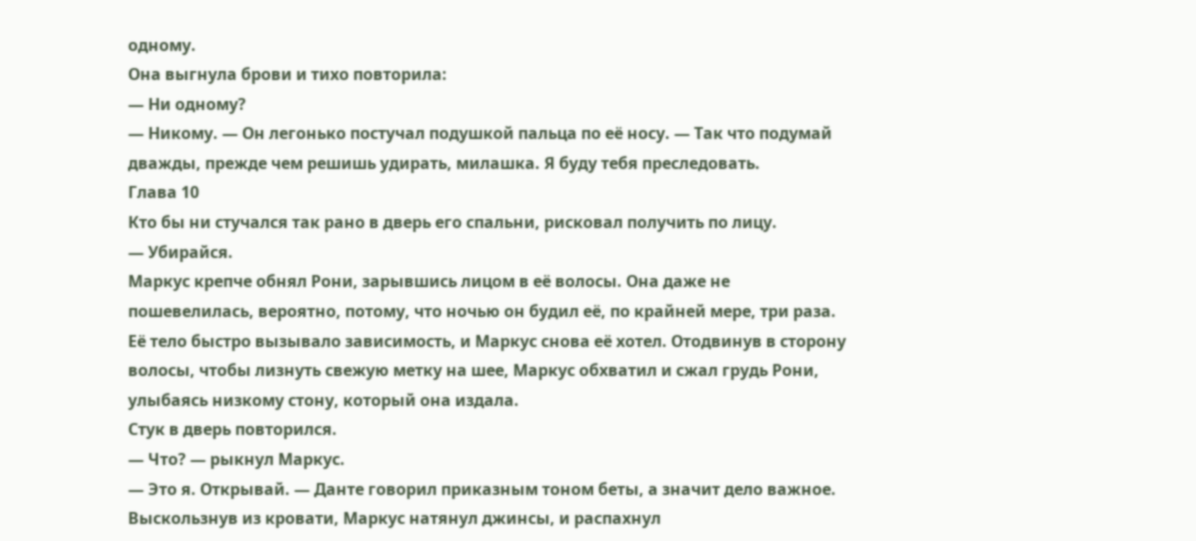одному.
Она выгнула брови и тихо повторила:
— Ни одному?
— Никому. — Он легонько постучал подушкой пальца по её носу. — Так что подумай дважды, прежде чем решишь удирать, милашка. Я буду тебя преследовать.
Глава 10
Кто бы ни стучался так рано в дверь его спальни, рисковал получить по лицу.
— Убирайся.
Маркус крепче обнял Рони, зарывшись лицом в её волосы. Она даже не пошевелилась, вероятно, потому, что ночью он будил её, по крайней мере, три раза. Её тело быстро вызывало зависимость, и Маркус снова её хотел. Отодвинув в сторону волосы, чтобы лизнуть свежую метку на шее, Маркус обхватил и сжал грудь Рони, улыбаясь низкому стону, который она издала.
Стук в дверь повторился.
— Что? — рыкнул Маркус.
— Это я. Открывай. — Данте говорил приказным тоном беты, а значит дело важное.
Выскользнув из кровати, Маркус натянул джинсы, и распахнул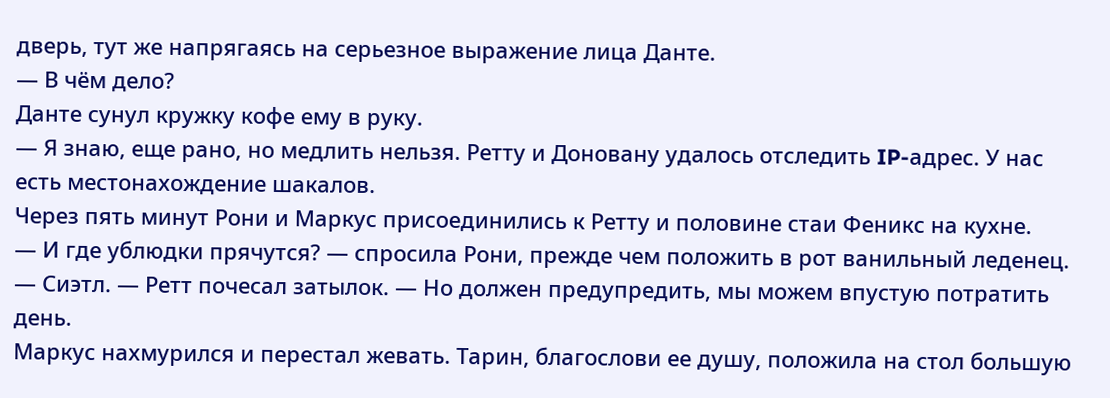дверь, тут же напрягаясь на серьезное выражение лица Данте.
— В чём дело?
Данте сунул кружку кофе ему в руку.
— Я знаю, еще рано, но медлить нельзя. Ретту и Доновану удалось отследить IP-адрес. У нас есть местонахождение шакалов.
Через пять минут Рони и Маркус присоединились к Ретту и половине стаи Феникс на кухне.
— И где ублюдки прячутся? — спросила Рони, прежде чем положить в рот ванильный леденец.
— Сиэтл. — Ретт почесал затылок. — Но должен предупредить, мы можем впустую потратить день.
Маркус нахмурился и перестал жевать. Тарин, благослови ее душу, положила на стол большую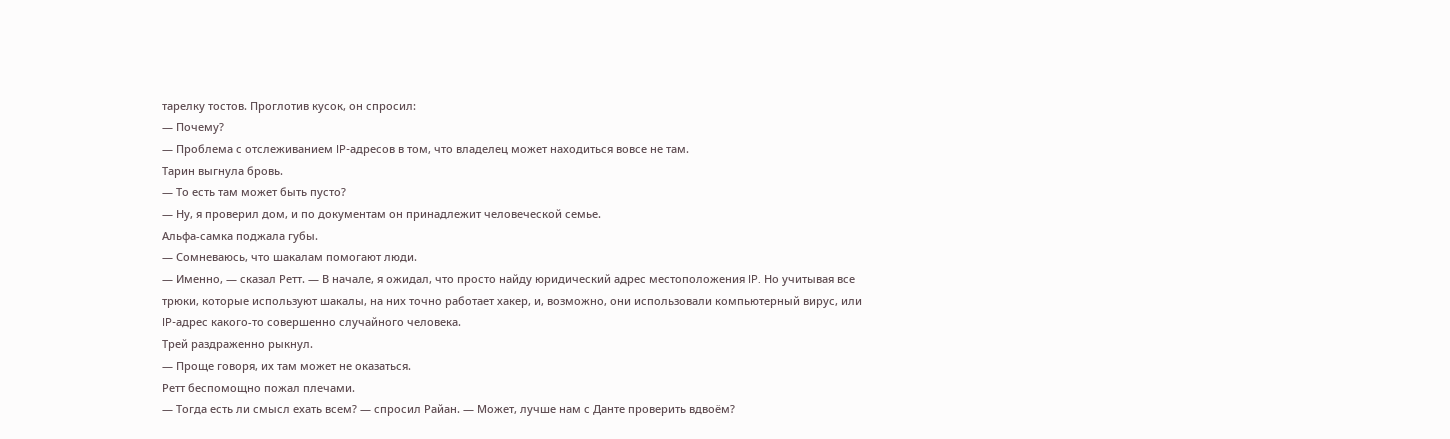тарелку тостов. Проглотив кусок, он спросил:
— Почему?
— Проблема с отслеживанием IP-адресов в том, что владелец может находиться вовсе не там.
Тарин выгнула бровь.
— То есть там может быть пусто?
— Ну, я проверил дом, и по документам он принадлежит человеческой семье.
Альфа-самка поджала губы.
— Сомневаюсь, что шакалам помогают люди.
— Именно, — сказал Ретт. — В начале, я ожидал, что просто найду юридический адрес местоположения IP. Но учитывая все трюки, которые используют шакалы, на них точно работает хакер, и, возможно, они использовали компьютерный вирус, или IP-адрес какого-то совершенно случайного человека.
Трей раздраженно рыкнул.
— Проще говоря, их там может не оказаться.
Ретт беспомощно пожал плечами.
— Тогда есть ли смысл ехать всем? — спросил Райан. — Может, лучше нам с Данте проверить вдвоём?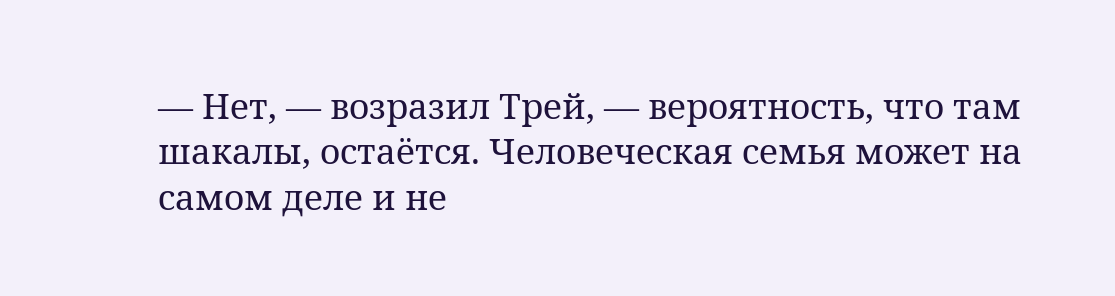— Нет, — возразил Трей, — вероятность, что там шакалы, остаётся. Человеческая семья может на самом деле и не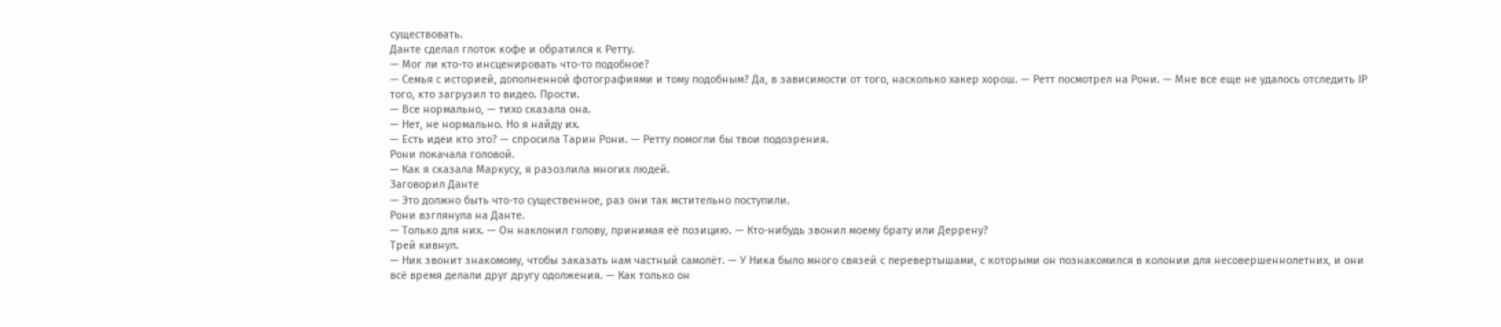существовать.
Данте сделал глоток кофе и обратился к Ретту.
— Мог ли кто-то инсценировать что-то подобное?
— Семья с историей, дополненной фотографиями и тому подобным? Да, в зависимости от того, насколько хакер хорош. — Ретт посмотрел на Рони. — Мне все еще не удалось отследить IP того, кто загрузил то видео. Прости.
— Все нормально, — тихо сказала она.
— Нет, не нормально. Но я найду их.
— Есть идеи кто это? — спросила Тарин Рони. — Ретту помогли бы твои подозрения.
Рони покачала головой.
— Как я сказала Маркусу, я разозлила многих людей.
Заговорил Данте
— Это должно быть что-то существенное, раз они так мстительно поступили.
Рони взглянула на Данте.
— Только для них. — Он наклонил голову, принимая её позицию. — Кто-нибудь звонил моему брату или Деррену?
Трей кивнул.
— Ник звонит знакомому, чтобы заказать нам частный самолёт. — У Ника было много связей с перевертышами, с которыми он познакомился в колонии для несовершеннолетних, и они всё время делали друг другу одолжения. — Как только он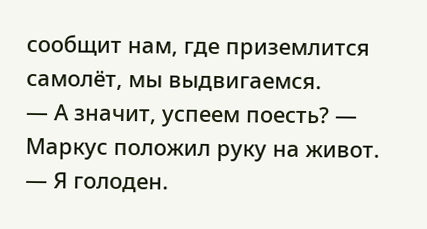сообщит нам, где приземлится самолёт, мы выдвигаемся.
— А значит, успеем поесть? — Маркус положил руку на живот. — Я голоден.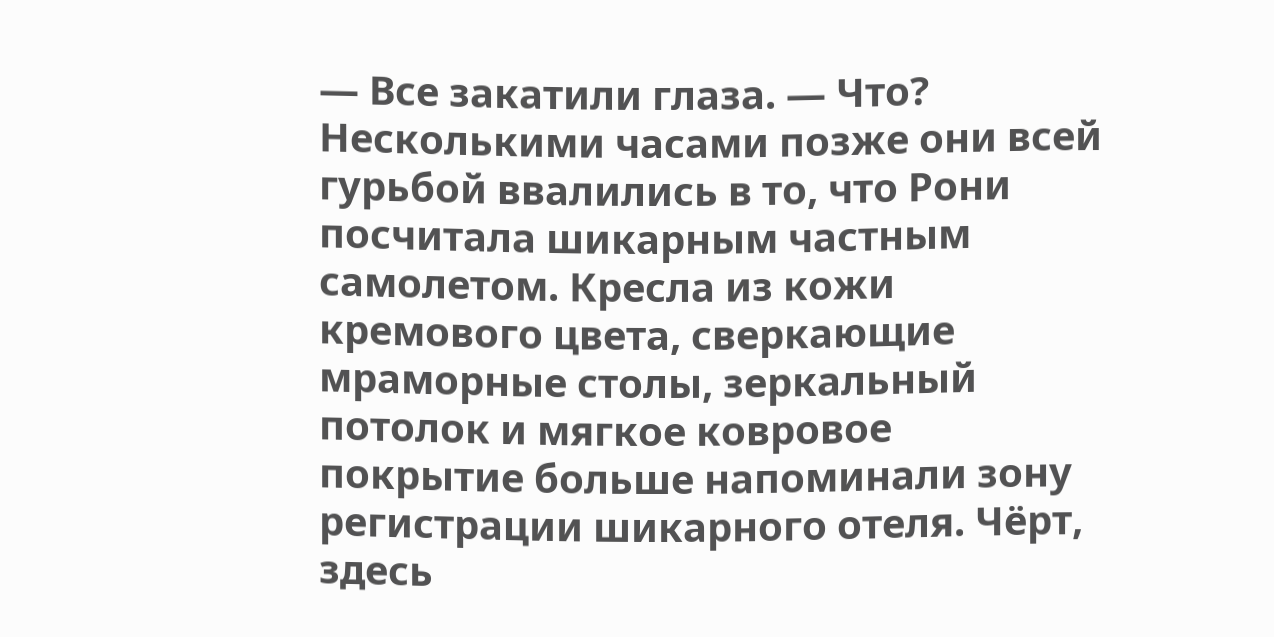— Все закатили глаза. — Что?
Несколькими часами позже они всей гурьбой ввалились в то, что Рони посчитала шикарным частным самолетом. Кресла из кожи кремового цвета, сверкающие мраморные столы, зеркальный потолок и мягкое ковровое покрытие больше напоминали зону регистрации шикарного отеля. Чёрт, здесь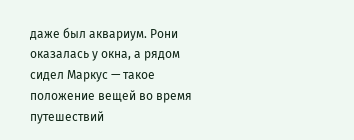даже был аквариум. Рони оказалась у окна, а рядом сидел Маркус — такое положение вещей во время путешествий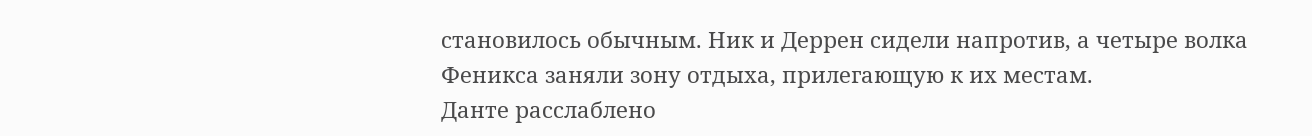становилось обычным. Ник и Деррен сидели напротив, а четыре волка Феникса заняли зону отдыха, прилегающую к их местам.
Данте расслаблено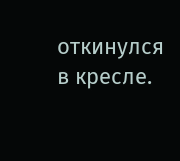откинулся в кресле.